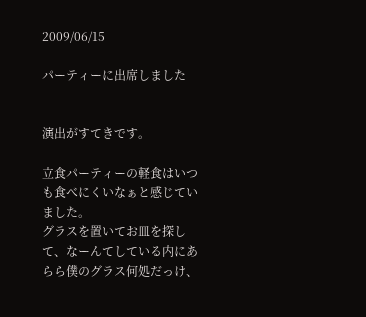2009/06/15

パーティーに出席しました


演出がすてきです。

立食パーティーの軽食はいつも食べにくいなぁと感じていました。
グラスを置いてお皿を探して、なーんてしている内にあらら僕のグラス何処だっけ、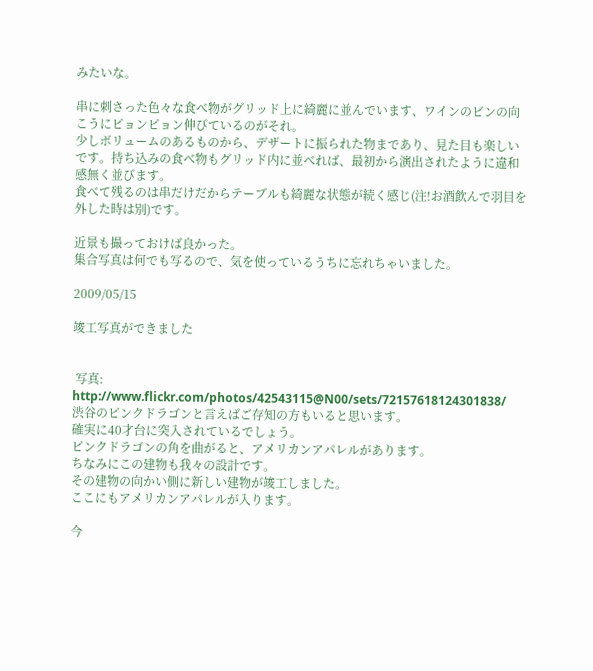みたいな。

串に刺さった色々な食べ物がグリッド上に綺麗に並んでいます、ワインのビンの向こうにピョンピョン伸びているのがそれ。
少しボリュームのあるものから、デザートに振られた物まであり、見た目も楽しいです。持ち込みの食べ物もグリッド内に並べれば、最初から演出されたように違和感無く並びます。
食べて残るのは串だけだからテーブルも綺麗な状態が続く感じ(注!お酒飲んで羽目を外した時は別)です。

近景も撮っておけば良かった。
集合写真は何でも写るので、気を使っているうちに忘れちゃいました。

2009/05/15

竣工写真ができました


 写真:  http://www.flickr.com/photos/42543115@N00/sets/72157618124301838/
渋谷のピンクドラゴンと言えばご存知の方もいると思います。
確実に40才台に突入されているでしょう。
ピンクドラゴンの角を曲がると、アメリカンアパレルがあります。
ちなみにこの建物も我々の設計です。
その建物の向かい側に新しい建物が竣工しました。
ここにもアメリカンアパレルが入ります。

今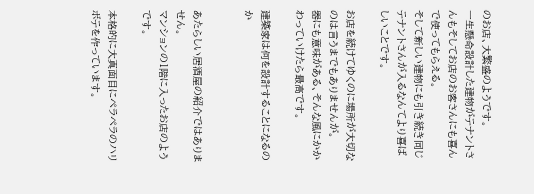のお店、大繁盛のようです。
一生懸命設計した建物がテナントさんもそしてお店のお客さんにも喜んで使ってもらえる。
そして新しい建物にも引き続き同じテナントさんが入るなんてより喜ばしいことです。

お店を続けてゆくのに場所が大切なのは言うまでもありませんが。
器にも意味がある、そんな風にかかわっていけたら最高です。

建築家は何を設計することになるのか


あたらしい居酒屋の紹介ではありません。
マンションの1階に入ったお店のようです。

本格的に大真面目にペラペラのハリボテを作っています。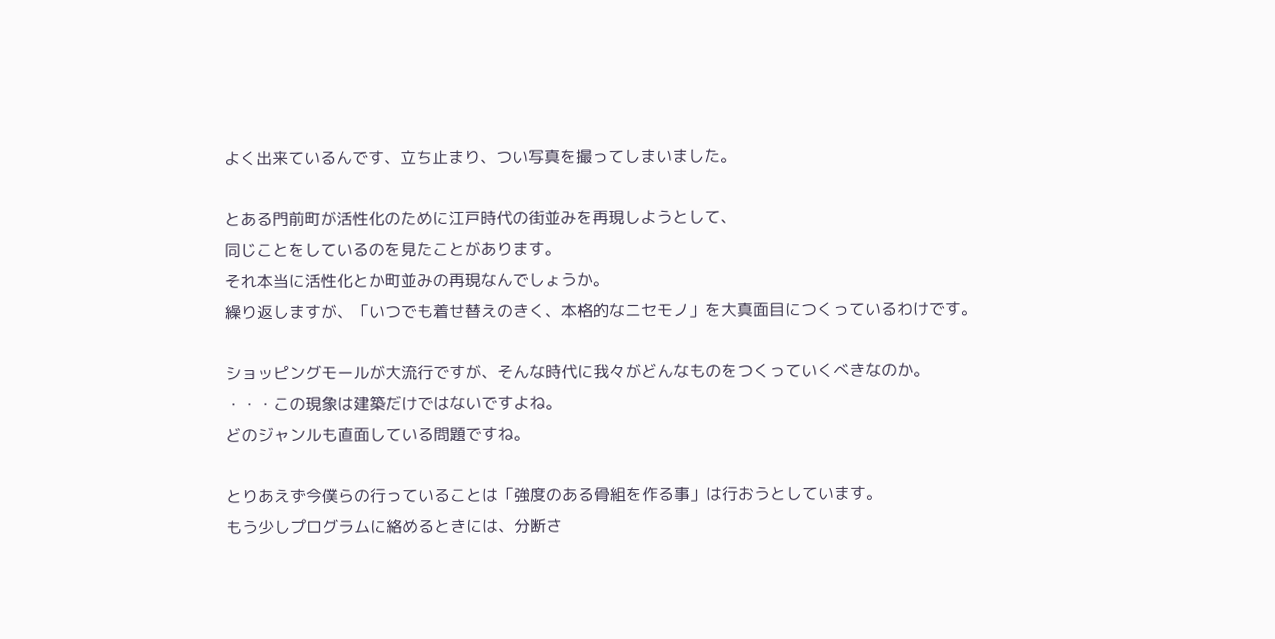よく出来ているんです、立ち止まり、つい写真を撮ってしまいました。

とある門前町が活性化のために江戸時代の街並みを再現しようとして、
同じことをしているのを見たことがあります。
それ本当に活性化とか町並みの再現なんでしょうか。
繰り返しますが、「いつでも着せ替えのきく、本格的なニセモノ」を大真面目につくっているわけです。

ショッピングモールが大流行ですが、そんな時代に我々がどんなものをつくっていくべきなのか。
・・・この現象は建築だけではないですよね。
どのジャンルも直面している問題ですね。

とりあえず今僕らの行っていることは「強度のある骨組を作る事」は行おうとしています。
もう少しプログラムに絡めるときには、分断さ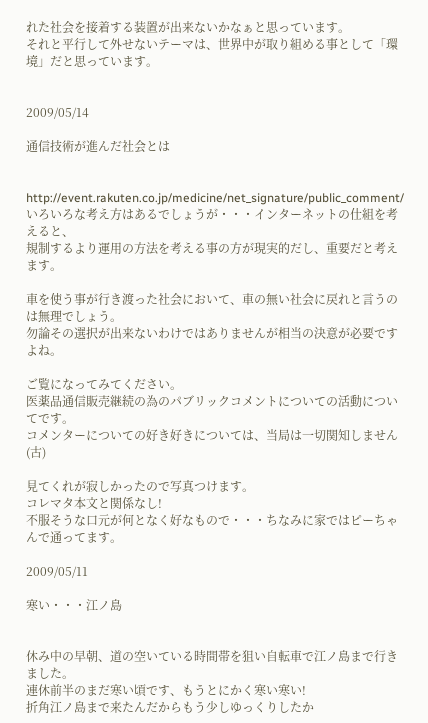れた社会を接着する装置が出来ないかなぁと思っています。
それと平行して外せないテーマは、世界中が取り組める事として「環境」だと思っています。


2009/05/14

通信技術が進んだ社会とは


http://event.rakuten.co.jp/medicine/net_signature/public_comment/
いろいろな考え方はあるでしょうが・・・インターネットの仕組を考えると、
規制するより運用の方法を考える事の方が現実的だし、重要だと考えます。

車を使う事が行き渡った社会において、車の無い社会に戻れと言うのは無理でしょう。
勿論その選択が出来ないわけではありませんが相当の決意が必要ですよね。

ご覧になってみてください。
医薬品通信販売継続の為のパブリックコメントについての活動についてです。
コメンターについての好き好きについては、当局は一切関知しません (古)

見てくれが寂しかったので写真つけます。
コレマタ本文と関係なし!
不服そうな口元が何となく好なもので・・・ちなみに家ではピーちゃんで通ってます。

2009/05/11

寒い・・・江ノ島


休み中の早朝、道の空いている時間帯を狙い自転車で江ノ島まで行きました。
連休前半のまだ寒い頃です、もうとにかく寒い寒い!
折角江ノ島まで来たんだからもう少しゆっくりしたか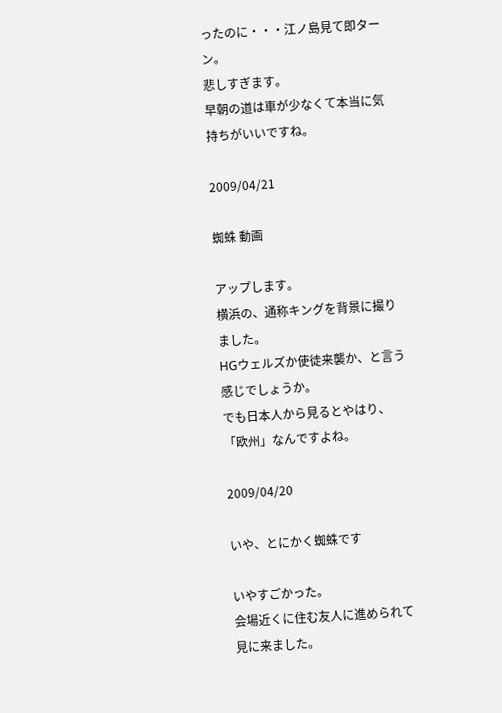ったのに・・・江ノ島見て即ターン。
悲しすぎます。
早朝の道は車が少なくて本当に気持ちがいいですね。

2009/04/21

蜘蛛 動画

アップします。
横浜の、通称キングを背景に撮りました。
HGウェルズか使徒来襲か、と言う感じでしょうか。
でも日本人から見るとやはり、「欧州」なんですよね。

2009/04/20

いや、とにかく蜘蛛です

いやすごかった。
会場近くに住む友人に進められて見に来ました。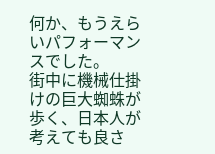何か、もうえらいパフォーマンスでした。
街中に機械仕掛けの巨大蜘蛛が歩く、日本人が考えても良さ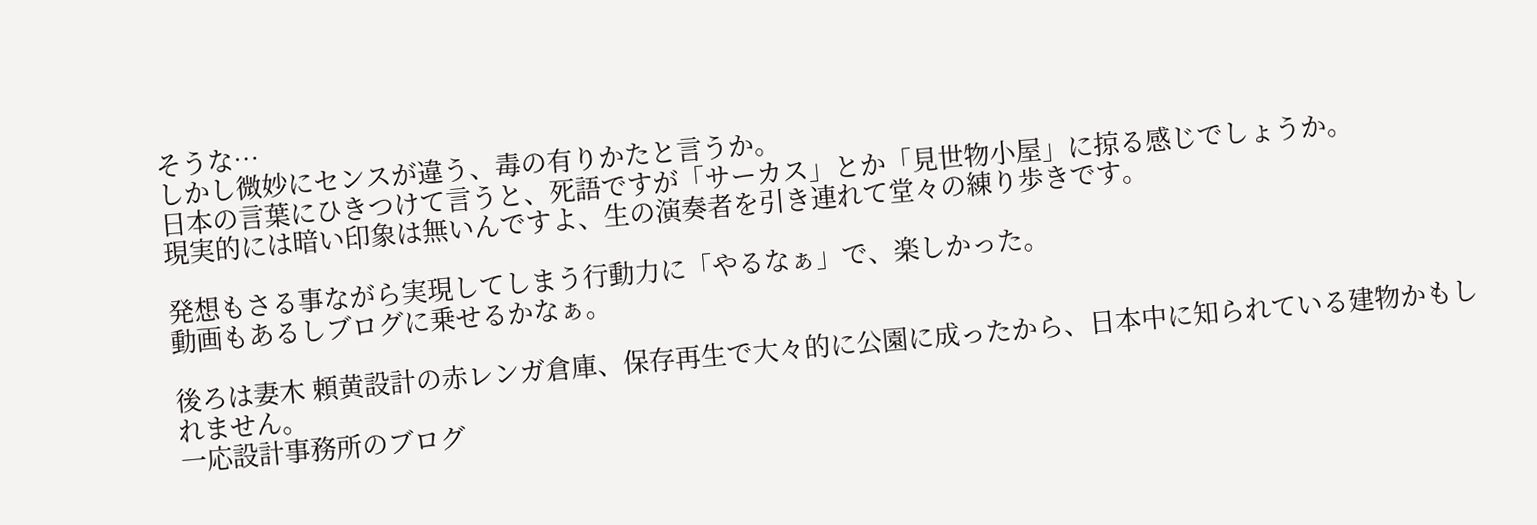そうな…
しかし微妙にセンスが違う、毒の有りかたと言うか。
日本の言葉にひきつけて言うと、死語ですが「サーカス」とか「見世物小屋」に掠る感じでしょうか。
現実的には暗い印象は無いんですよ、生の演奏者を引き連れて堂々の練り歩きです。

発想もさる事ながら実現してしまう行動力に「やるなぁ」で、楽しかった。
動画もあるしブログに乗せるかなぁ。

後ろは妻木 頼黄設計の赤レンガ倉庫、保存再生で大々的に公園に成ったから、日本中に知られている建物かもしれません。
一応設計事務所のブログ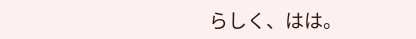らしく、はは。